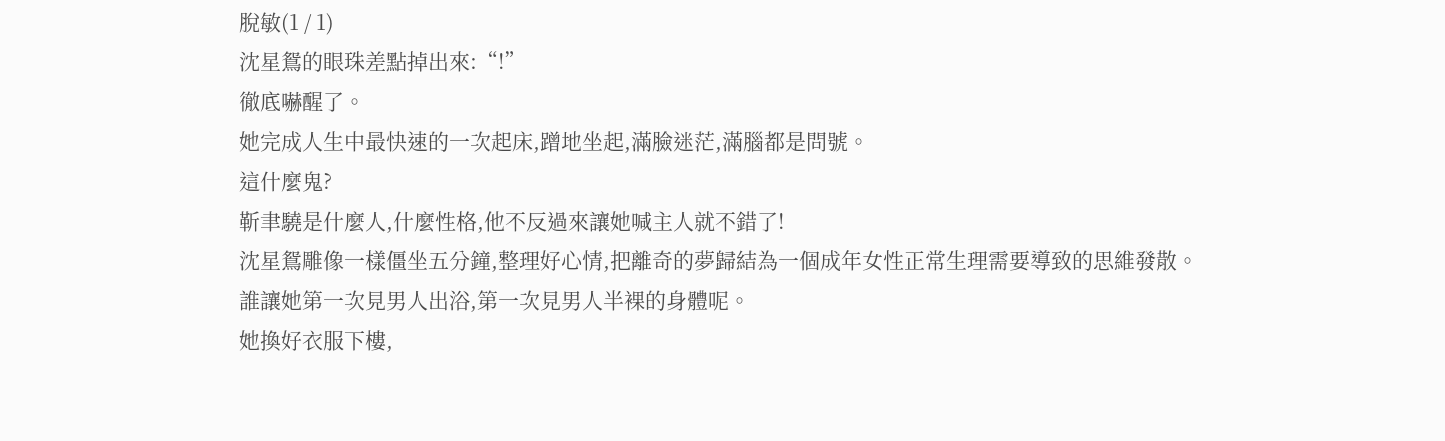脫敏(1 / 1)
沈星鴛的眼珠差點掉出來:“!”
徹底嚇醒了。
她完成人生中最快速的一次起床,蹭地坐起,滿臉迷茫,滿腦都是問號。
這什麼鬼?
靳聿驍是什麼人,什麼性格,他不反過來讓她喊主人就不錯了!
沈星鴛雕像一樣僵坐五分鐘,整理好心情,把離奇的夢歸結為一個成年女性正常生理需要導致的思維發散。
誰讓她第一次見男人出浴,第一次見男人半裸的身體呢。
她換好衣服下樓,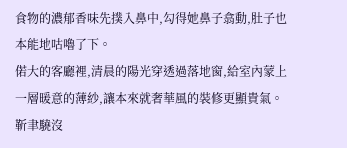食物的濃郁香味先撲入鼻中,勾得她鼻子翕動,肚子也本能地咕嚕了下。
偌大的客廳裡,清晨的陽光穿透過落地窗,給室內蒙上一層暖意的薄紗,讓本來就奢華風的裝修更顯貴氣。
靳聿驍沒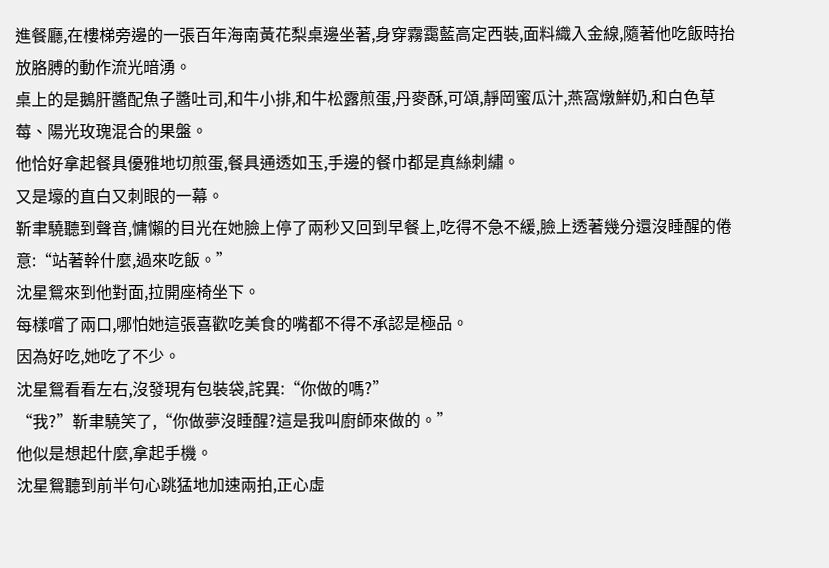進餐廳,在樓梯旁邊的一張百年海南黃花梨桌邊坐著,身穿霧靄藍高定西裝,面料織入金線,隨著他吃飯時抬放胳膊的動作流光暗湧。
桌上的是鵝肝醬配魚子醬吐司,和牛小排,和牛松露煎蛋,丹麥酥,可頌,靜岡蜜瓜汁,燕窩燉鮮奶,和白色草莓、陽光玫瑰混合的果盤。
他恰好拿起餐具優雅地切煎蛋,餐具通透如玉,手邊的餐巾都是真絲刺繡。
又是壕的直白又刺眼的一幕。
靳聿驍聽到聲音,慵懶的目光在她臉上停了兩秒又回到早餐上,吃得不急不緩,臉上透著幾分還沒睡醒的倦意:“站著幹什麼,過來吃飯。”
沈星鴛來到他對面,拉開座椅坐下。
每樣嚐了兩口,哪怕她這張喜歡吃美食的嘴都不得不承認是極品。
因為好吃,她吃了不少。
沈星鴛看看左右,沒發現有包裝袋,詫異:“你做的嗎?”
“我?”靳聿驍笑了,“你做夢沒睡醒?這是我叫廚師來做的。”
他似是想起什麼,拿起手機。
沈星鴛聽到前半句心跳猛地加速兩拍,正心虛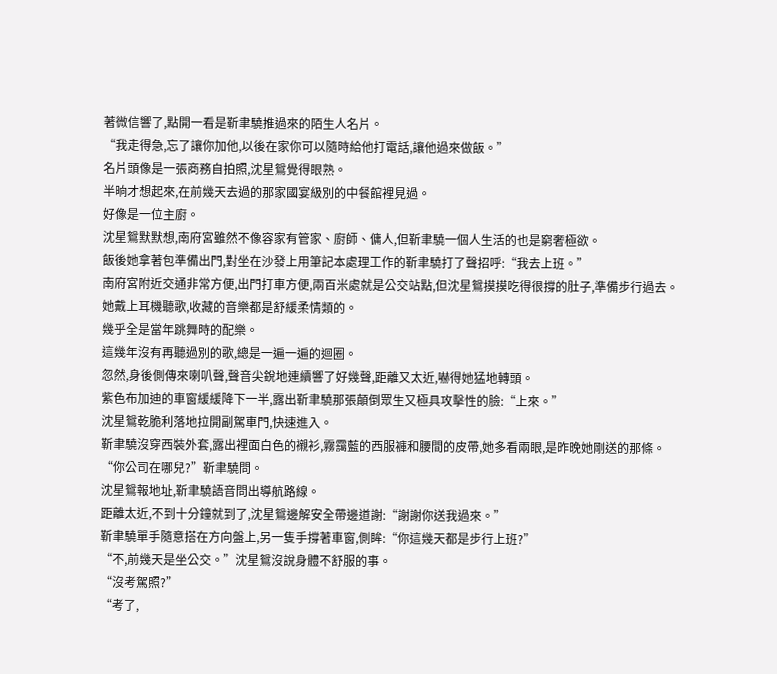著微信響了,點開一看是靳聿驍推過來的陌生人名片。
“我走得急,忘了讓你加他,以後在家你可以隨時給他打電話,讓他過來做飯。”
名片頭像是一張商務自拍照,沈星鴛覺得眼熟。
半晌才想起來,在前幾天去過的那家國宴級別的中餐館裡見過。
好像是一位主廚。
沈星鴛默默想,南府宮雖然不像容家有管家、廚師、傭人,但靳聿驍一個人生活的也是窮奢極欲。
飯後她拿著包準備出門,對坐在沙發上用筆記本處理工作的靳聿驍打了聲招呼:“我去上班。”
南府宮附近交通非常方便,出門打車方便,兩百米處就是公交站點,但沈星鴛摸摸吃得很撐的肚子,準備步行過去。
她戴上耳機聽歌,收藏的音樂都是舒緩柔情類的。
幾乎全是當年跳舞時的配樂。
這幾年沒有再聽過別的歌,總是一遍一遍的迴圈。
忽然,身後側傳來喇叭聲,聲音尖銳地連續響了好幾聲,距離又太近,嚇得她猛地轉頭。
紫色布加迪的車窗緩緩降下一半,露出靳聿驍那張顛倒眾生又極具攻擊性的臉:“上來。”
沈星鴛乾脆利落地拉開副駕車門,快速進入。
靳聿驍沒穿西裝外套,露出裡面白色的襯衫,霧靄藍的西服褲和腰間的皮帶,她多看兩眼,是昨晚她剛送的那條。
“你公司在哪兒?”靳聿驍問。
沈星鴛報地址,靳聿驍語音問出導航路線。
距離太近,不到十分鐘就到了,沈星鴛邊解安全帶邊道謝:“謝謝你送我過來。”
靳聿驍單手隨意搭在方向盤上,另一隻手撐著車窗,側眸:“你這幾天都是步行上班?”
“不,前幾天是坐公交。”沈星鴛沒說身體不舒服的事。
“沒考駕照?”
“考了,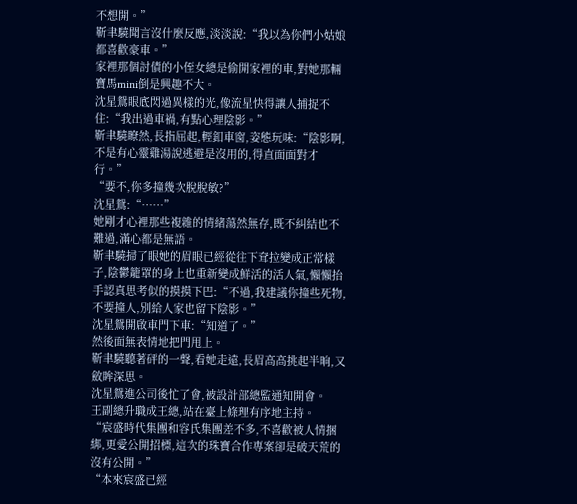不想開。”
靳聿驍聞言沒什麼反應,淡淡說:“我以為你們小姑娘都喜歡豪車。”
家裡那個討債的小侄女總是偷開家裡的車,對她那輛寶馬mini倒是興趣不大。
沈星鴛眼底閃過異樣的光,像流星快得讓人捕捉不住:“我出過車禍,有點心理陰影。”
靳聿驍瞭然,長指屈起,輕釦車窗,姿態玩味:“陰影啊,不是有心靈雞湯說逃避是沒用的,得直面面對才行。”
“要不,你多撞幾次脫脫敏?”
沈星鴛:“……”
她剛才心裡那些複雜的情緒蕩然無存,既不糾結也不難過,滿心都是無語。
靳聿驍掃了眼她的眉眼已經從往下耷拉變成正常樣子,陰鬱籠罩的身上也重新變成鮮活的活人氣,懶懶抬手認真思考似的摸摸下巴:“不過,我建議你撞些死物,不要撞人,別給人家也留下陰影。”
沈星鴛開啟車門下車:“知道了。”
然後面無表情地把門甩上。
靳聿驍聽著砰的一聲,看她走遠,長眉高高挑起半晌,又斂眸深思。
沈星鴛進公司後忙了會,被設計部總監通知開會。
王副總升職成王總,站在臺上條理有序地主持。
“宸盛時代集團和容氏集團差不多,不喜歡被人情捆綁,更愛公開招標,這次的珠寶合作專案卻是破天荒的沒有公開。”
“本來宸盛已經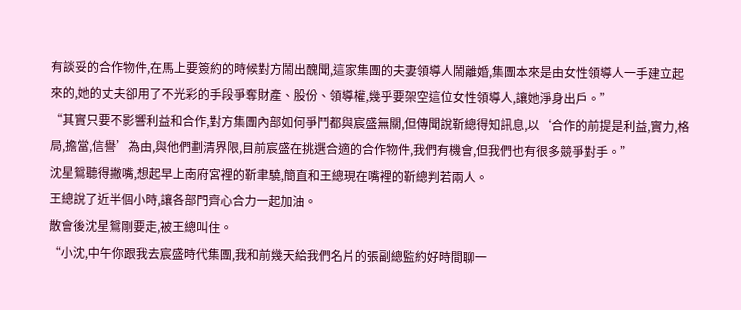有談妥的合作物件,在馬上要簽約的時候對方鬧出醜聞,這家集團的夫妻領導人鬧離婚,集團本來是由女性領導人一手建立起來的,她的丈夫卻用了不光彩的手段爭奪財產、股份、領導權,幾乎要架空這位女性領導人,讓她淨身出戶。”
“其實只要不影響利益和合作,對方集團內部如何爭鬥都與宸盛無關,但傳聞說靳總得知訊息,以‘合作的前提是利益,實力,格局,擔當,信譽’為由,與他們劃清界限,目前宸盛在挑選合適的合作物件,我們有機會,但我們也有很多競爭對手。”
沈星鴛聽得撇嘴,想起早上南府宮裡的靳聿驍,簡直和王總現在嘴裡的靳總判若兩人。
王總說了近半個小時,讓各部門齊心合力一起加油。
散會後沈星鴛剛要走,被王總叫住。
“小沈,中午你跟我去宸盛時代集團,我和前幾天給我們名片的張副總監約好時間聊一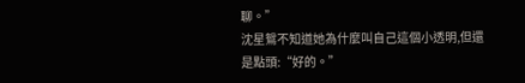聊。”
沈星鴛不知道她為什麼叫自己這個小透明,但還是點頭:“好的。”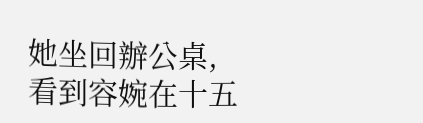她坐回辦公桌,看到容婉在十五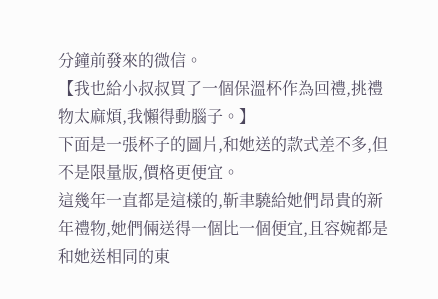分鐘前發來的微信。
【我也給小叔叔買了一個保溫杯作為回禮,挑禮物太麻煩,我懶得動腦子。】
下面是一張杯子的圖片,和她送的款式差不多,但不是限量版,價格更便宜。
這幾年一直都是這樣的,靳聿驍給她們昂貴的新年禮物,她們倆送得一個比一個便宜,且容婉都是和她送相同的東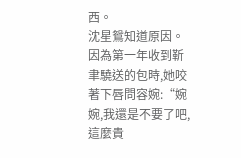西。
沈星鴛知道原因。
因為第一年收到靳聿驍送的包時,她咬著下唇問容婉:“婉婉,我還是不要了吧,這麼貴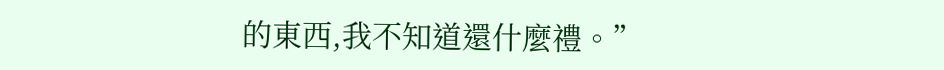的東西,我不知道還什麼禮。”